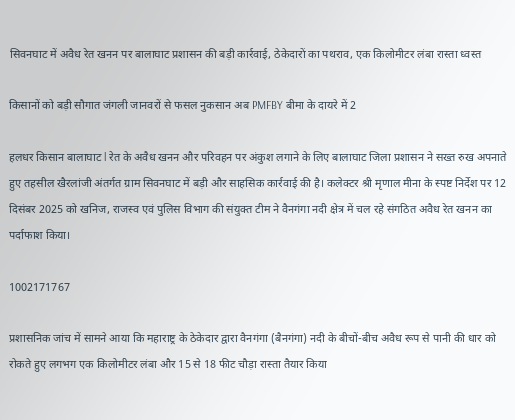सिवनघाट में अवैध रेत खनन पर बालाघाट प्रशासन की बड़ी कार्रवाई, ठेकेदारों का पथराव, एक किलोमीटर लंबा रास्ता ध्वस्त

किसानों को बड़ी सौगात जंगली जानवरों से फसल नुकसान अब PMFBY बीमा के दायरे में 2

हलधर किसान बालाघाट l रेत के अवैध खनन और परिवहन पर अंकुश लगाने के लिए बालाघाट जिला प्रशासन ने सख्त रुख अपनाते हुए तहसील खैरलांजी अंतर्गत ग्राम सिवनघाट में बड़ी और साहसिक कार्रवाई की है। कलेक्टर श्री मृणाल मीना के स्पष्ट निर्देश पर 12 दिसंबर 2025 को खनिज, राजस्व एवं पुलिस विभाग की संयुक्त टीम ने वैनगंगा नदी क्षेत्र में चल रहे संगठित अवैध रेत खनन का पर्दाफाश किया।

1002171767

प्रशासनिक जांच में सामने आया कि महाराष्ट्र के ठेकेदार द्वारा वैनगंगा (बैनगंगा) नदी के बीचों-बीच अवैध रूप से पानी की धार को रोकते हुए लगभग एक किलोमीटर लंबा और 15 से 18 फीट चौड़ा रास्ता तैयार किया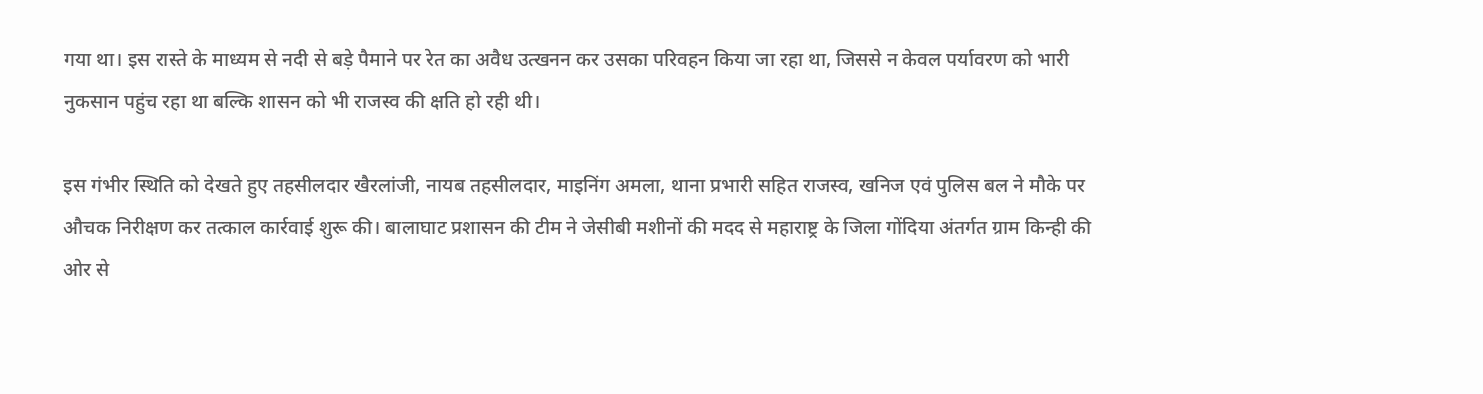गया था। इस रास्ते के माध्यम से नदी से बड़े पैमाने पर रेत का अवैध उत्खनन कर उसका परिवहन किया जा रहा था, जिससे न केवल पर्यावरण को भारी नुकसान पहुंच रहा था बल्कि शासन को भी राजस्व की क्षति हो रही थी।

इस गंभीर स्थिति को देखते हुए तहसीलदार खैरलांजी, नायब तहसीलदार, माइनिंग अमला, थाना प्रभारी सहित राजस्व, खनिज एवं पुलिस बल ने मौके पर औचक निरीक्षण कर तत्काल कार्रवाई शुरू की। बालाघाट प्रशासन की टीम ने जेसीबी मशीनों की मदद से महाराष्ट्र के जिला गोंदिया अंतर्गत ग्राम किन्ही की ओर से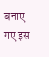बनाए गए इस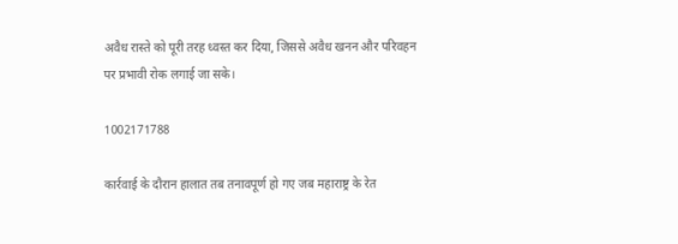अवैध रास्ते को पूरी तरह ध्वस्त कर दिया, जिससे अवैध खनन और परिवहन पर प्रभावी रोक लगाई जा सके।

1002171788

कार्रवाई के दौरान हालात तब तनावपूर्ण हो गए जब महाराष्ट्र के रेत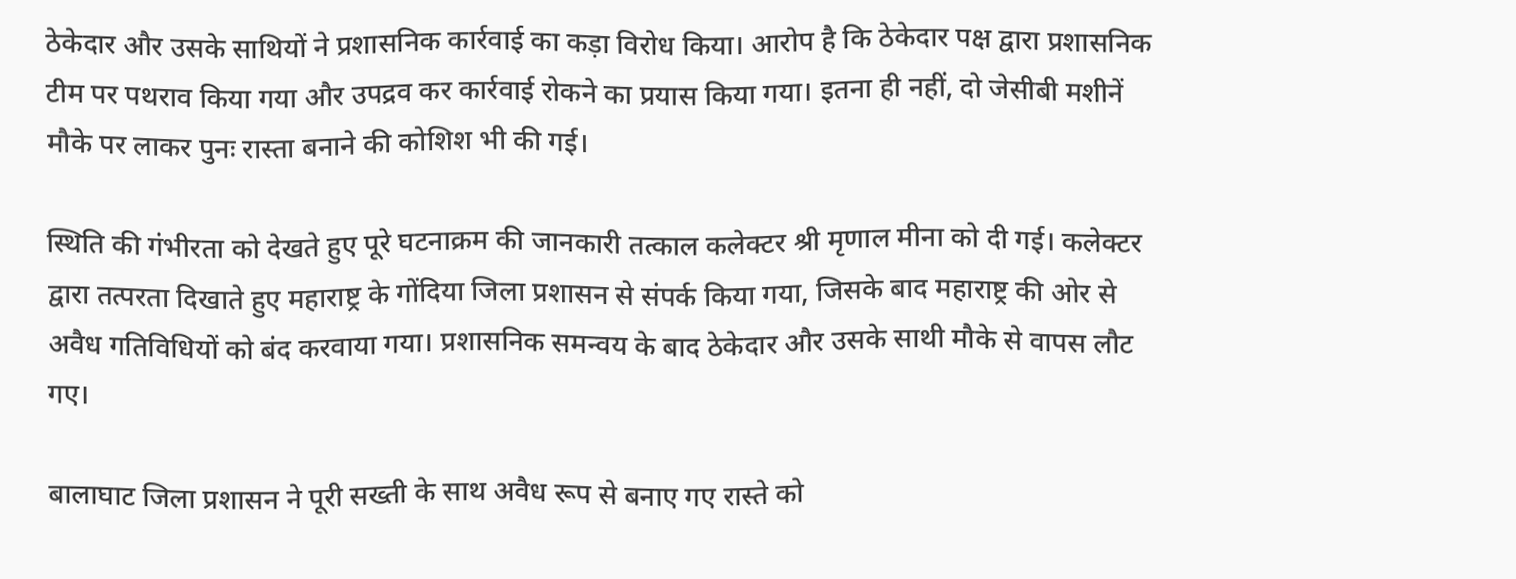ठेकेदार और उसके साथियों ने प्रशासनिक कार्रवाई का कड़ा विरोध किया। आरोप है कि ठेकेदार पक्ष द्वारा प्रशासनिक टीम पर पथराव किया गया और उपद्रव कर कार्रवाई रोकने का प्रयास किया गया। इतना ही नहीं, दो जेसीबी मशीनें मौके पर लाकर पुनः रास्ता बनाने की कोशिश भी की गई।

स्थिति की गंभीरता को देखते हुए पूरे घटनाक्रम की जानकारी तत्काल कलेक्टर श्री मृणाल मीना को दी गई। कलेक्टर द्वारा तत्परता दिखाते हुए महाराष्ट्र के गोंदिया जिला प्रशासन से संपर्क किया गया, जिसके बाद महाराष्ट्र की ओर से अवैध गतिविधियों को बंद करवाया गया। प्रशासनिक समन्वय के बाद ठेकेदार और उसके साथी मौके से वापस लौट गए।

बालाघाट जिला प्रशासन ने पूरी सख्ती के साथ अवैध रूप से बनाए गए रास्ते को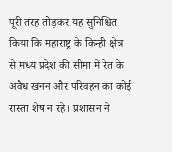पूरी तरह तोड़कर यह सुनिश्चित किया कि महाराष्ट्र के किन्ही क्षेत्र से मध्य प्रदेश की सीमा में रेत के अवैध खनन और परिवहन का कोई रास्ता शेष न रहे। प्रशासन ने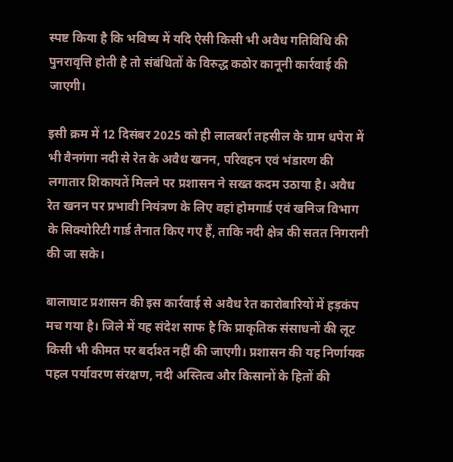स्पष्ट किया है कि भविष्य में यदि ऐसी किसी भी अवैध गतिविधि की पुनरावृत्ति होती है तो संबंधितों के विरुद्ध कठोर कानूनी कार्रवाई की जाएगी।

इसी क्रम में 12 दिसंबर 2025 को ही लालबर्रा तहसील के ग्राम धपेरा में भी वैनगंगा नदी से रेत के अवैध खनन, परिवहन एवं भंडारण की लगातार शिकायतें मिलने पर प्रशासन ने सख्त कदम उठाया है। अवैध रेत खनन पर प्रभावी नियंत्रण के लिए वहां होमगार्ड एवं खनिज विभाग के सिक्योरिटी गार्ड तैनात किए गए हैं, ताकि नदी क्षेत्र की सतत निगरानी की जा सके।

बालाघाट प्रशासन की इस कार्रवाई से अवैध रेत कारोबारियों में हड़कंप मच गया है। जिले में यह संदेश साफ है कि प्राकृतिक संसाधनों की लूट किसी भी कीमत पर बर्दाश्त नहीं की जाएगी। प्रशासन की यह निर्णायक पहल पर्यावरण संरक्षण, नदी अस्तित्व और किसानों के हितों की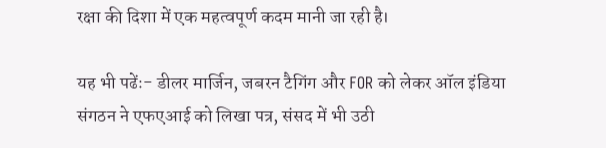रक्षा की दिशा में एक महत्वपूर्ण कदम मानी जा रही है।

यह भी पढेंः- डीलर मार्जिन, जबरन टैगिंग और FOR को लेकर ऑल इंडिया संगठन ने एफएआई को लिखा पत्र, संसद में भी उठी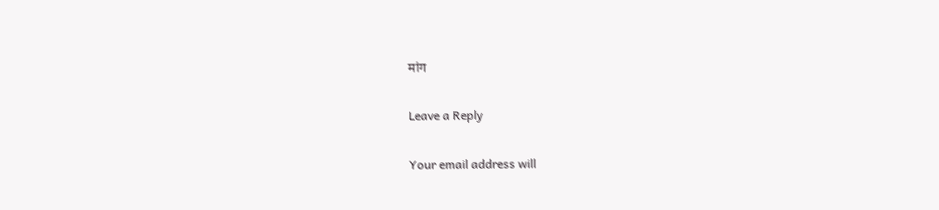मांग

Leave a Reply

Your email address will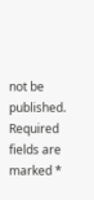not be published. Required fields are marked *